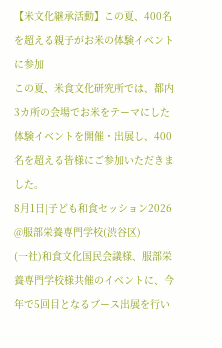【米文化継承活動】この夏、400名を超える親子がお米の体験イベントに参加
この夏、米食文化研究所では、都内3カ所の会場でお米をテーマにした体験イベントを開催・出展し、400名を超える皆様にご参加いただきました。
8月1日|子ども和食セッション2026 @服部栄養専門学校(渋谷区)
(一社)和食文化国民会議様、服部栄養専門学校様共催のイベントに、今年で5回目となるブース出展を行い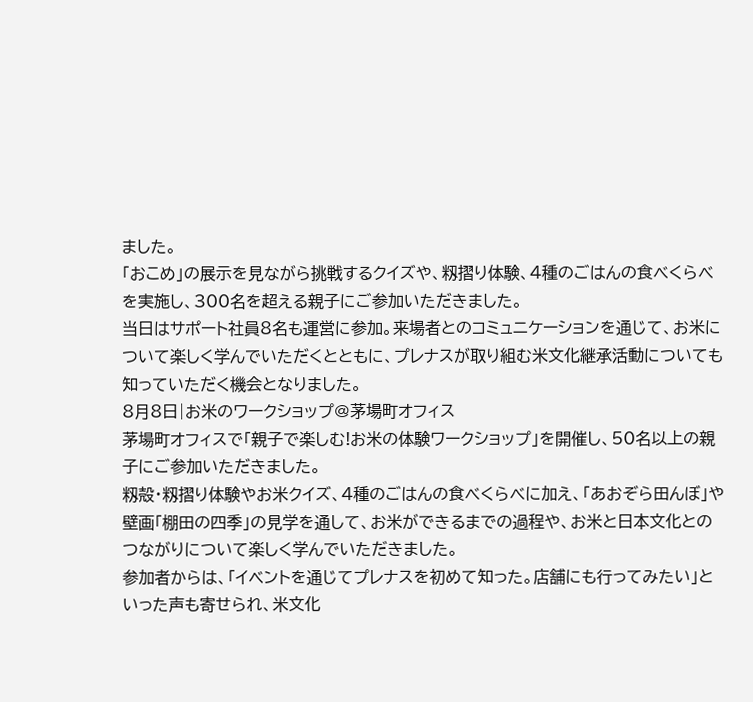ました。
「おこめ」の展示を見ながら挑戦するクイズや、籾摺り体験、4種のごはんの食べくらべを実施し、300名を超える親子にご参加いただきました。
当日はサポート社員8名も運営に参加。来場者とのコミュニケーションを通じて、お米について楽しく学んでいただくとともに、プレナスが取り組む米文化継承活動についても知っていただく機会となりました。
8月8日|お米のワークショップ@茅場町オフィス
茅場町オフィスで「親子で楽しむ!お米の体験ワークショップ」を開催し、50名以上の親子にご参加いただきました。
籾殻・籾摺り体験やお米クイズ、4種のごはんの食べくらべに加え、「あおぞら田んぼ」や壁画「棚田の四季」の見学を通して、お米ができるまでの過程や、お米と日本文化とのつながりについて楽しく学んでいただきました。
参加者からは、「イベントを通じてプレナスを初めて知った。店舗にも行ってみたい」といった声も寄せられ、米文化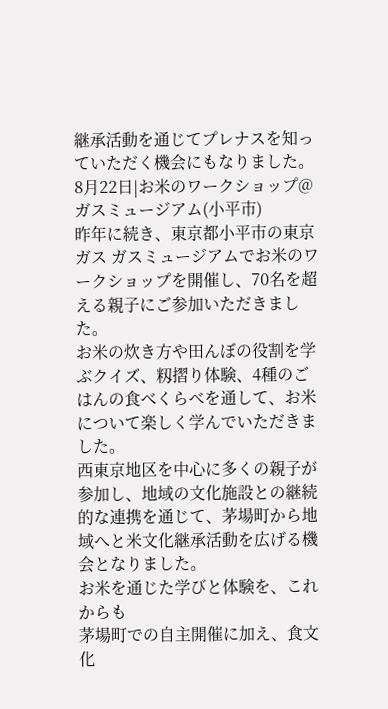継承活動を通じてプレナスを知っていただく機会にもなりました。
8月22日|お米のワークショップ@ガスミュージアム(小平市)
昨年に続き、東京都小平市の東京ガス ガスミュージアムでお米のワークショップを開催し、70名を超える親子にご参加いただきました。
お米の炊き方や田んぼの役割を学ぶクイズ、籾摺り体験、4種のごはんの食べくらべを通して、お米について楽しく学んでいただきました。
西東京地区を中心に多くの親子が参加し、地域の文化施設との継続的な連携を通じて、茅場町から地域へと米文化継承活動を広げる機会となりました。
お米を通じた学びと体験を、これからも
茅場町での自主開催に加え、食文化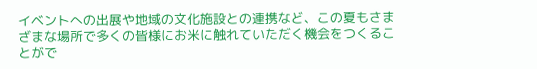イベントへの出展や地域の文化施設との連携など、この夏もさまざまな場所で多くの皆様にお米に触れていただく機会をつくることがで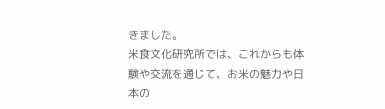きました。
米食文化研究所では、これからも体験や交流を通じて、お米の魅力や日本の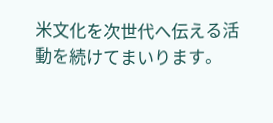米文化を次世代へ伝える活動を続けてまいります。